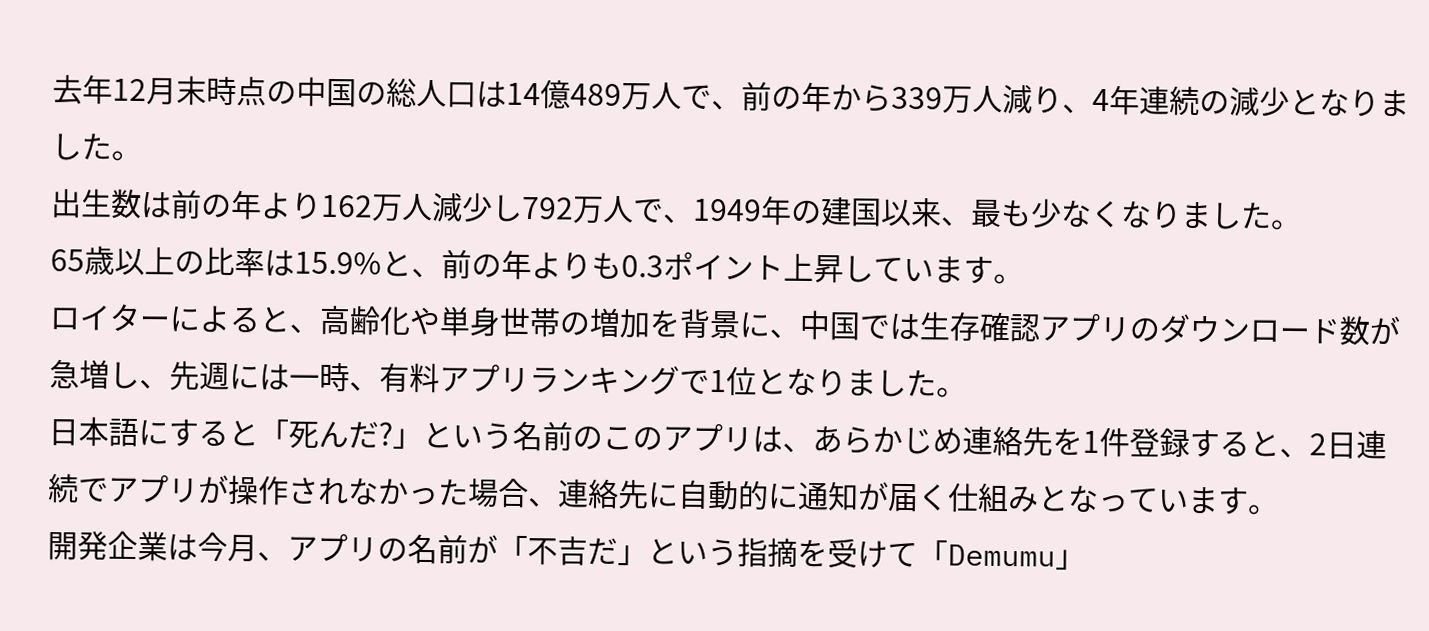去年12月末時点の中国の総人口は14億489万人で、前の年から339万人減り、4年連続の減少となりました。
出生数は前の年より162万人減少し792万人で、1949年の建国以来、最も少なくなりました。
65歳以上の比率は15.9%と、前の年よりも0.3ポイント上昇しています。
ロイターによると、高齢化や単身世帯の増加を背景に、中国では生存確認アプリのダウンロード数が急増し、先週には一時、有料アプリランキングで1位となりました。
日本語にすると「死んだ?」という名前のこのアプリは、あらかじめ連絡先を1件登録すると、2日連続でアプリが操作されなかった場合、連絡先に自動的に通知が届く仕組みとなっています。
開発企業は今月、アプリの名前が「不吉だ」という指摘を受けて「Demumu」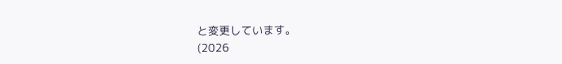と変更しています。
(2026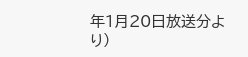年1月20日放送分より)